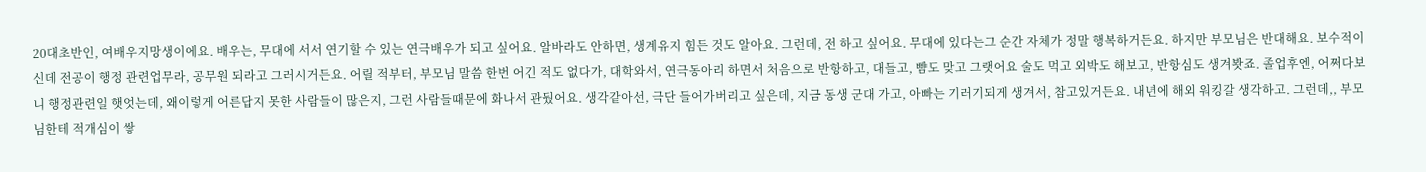20대초반인, 여배우지망생이에요. 배우는, 무대에 서서 연기할 수 있는 연극배우가 되고 싶어요. 알바라도 안하면, 생계유지 힘든 것도 알아요. 그런데, 전 하고 싶어요. 무대에 있다는그 순간 자체가 정말 행복하거든요. 하지만 부모님은 반대해요. 보수적이신데 전공이 행정 관련업무라, 공무원 되라고 그러시거든요. 어릴 적부터, 부모님 말씀 한번 어긴 적도 없다가, 대학와서, 연극동아리 하면서 처음으로 반항하고, 대들고, 뺨도 맞고 그랫어요 술도 먹고 외박도 해보고, 반항심도 생겨봣죠. 졸업후엔, 어쩌다보니 행정관련일 햇엇는데, 왜이렇게 어른답지 못한 사람들이 많은지, 그런 사람들때문에 화나서 관뒀어요. 생각같아선, 극단 들어가버리고 싶은데, 지금 동생 군대 가고, 아빠는 기러기되게 생겨서, 참고있거든요. 내년에 해외 워킹갈 생각하고. 그런데,, 부모님한테 적개심이 쌓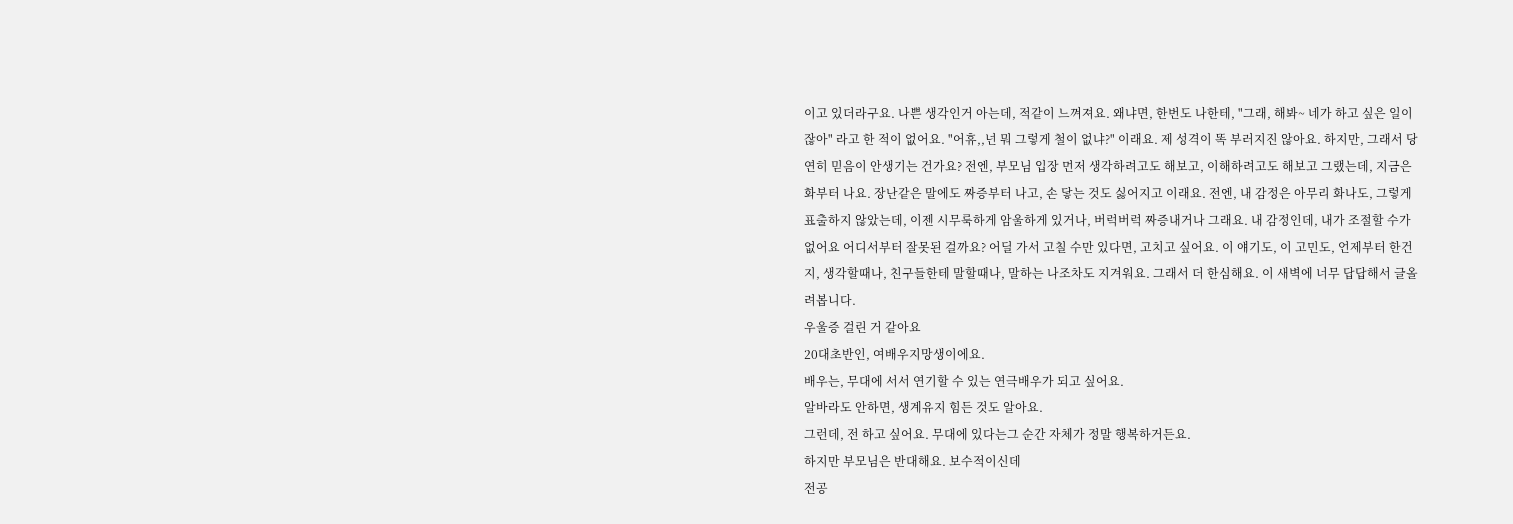이고 있더라구요. 나쁜 생각인거 아는데, 적같이 느껴져요. 왜냐면, 한번도 나한테, "그래, 해봐~ 네가 하고 싶은 일이잖아" 라고 한 적이 없어요. "어휴,,넌 뭐 그렇게 철이 없냐?" 이래요. 제 성격이 똑 부러지진 않아요. 하지만, 그래서 당연히 믿음이 안생기는 건가요? 전엔, 부모님 입장 먼저 생각하려고도 해보고, 이해하려고도 해보고 그랬는데, 지금은 화부터 나요. 장난같은 말에도 짜증부터 나고, 손 닿는 것도 싫어지고 이래요. 전엔, 내 감정은 아무리 화나도, 그렇게 표출하지 않았는데, 이젠 시무룩하게 암울하게 있거나, 버럭버럭 짜증내거나 그래요. 내 감정인데, 내가 조절할 수가 없어요 어디서부터 잘못된 걸까요? 어딜 가서 고칠 수만 있다면, 고치고 싶어요. 이 얘기도, 이 고민도, 언제부터 한건지, 생각할때나, 친구들한테 말할때나, 말하는 나조차도 지겨워요. 그래서 더 한심해요. 이 새벽에 너무 답답해서 글올려봅니다.
우울증 걸린 거 같아요
20대초반인, 여배우지망생이에요.
배우는, 무대에 서서 연기할 수 있는 연극배우가 되고 싶어요.
알바라도 안하면, 생계유지 힘든 것도 알아요.
그런데, 전 하고 싶어요. 무대에 있다는그 순간 자체가 정말 행복하거든요.
하지만 부모님은 반대해요. 보수적이신데
전공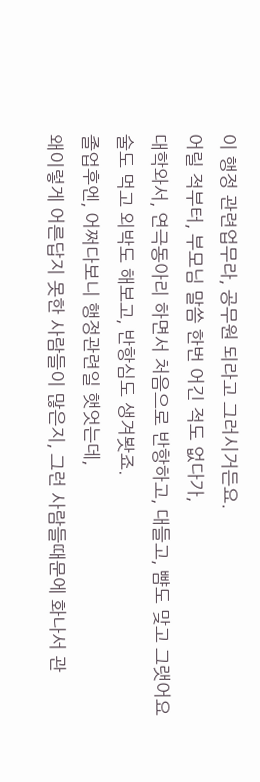이 행정 관련업무라, 공무원 되라고 그러시거든요.
어릴 적부터, 부모님 말씀 한번 어긴 적도 없다가,
대학와서, 연극동아리 하면서 처음으로 반항하고, 대들고, 뺨도 맞고 그랫어요
술도 먹고 외박도 해보고, 반항심도 생겨봣죠.
졸업후엔, 어쩌다보니 행정관련일 햇엇는데,
왜이렇게 어른답지 못한 사람들이 많은지, 그런 사람들때문에 화나서 관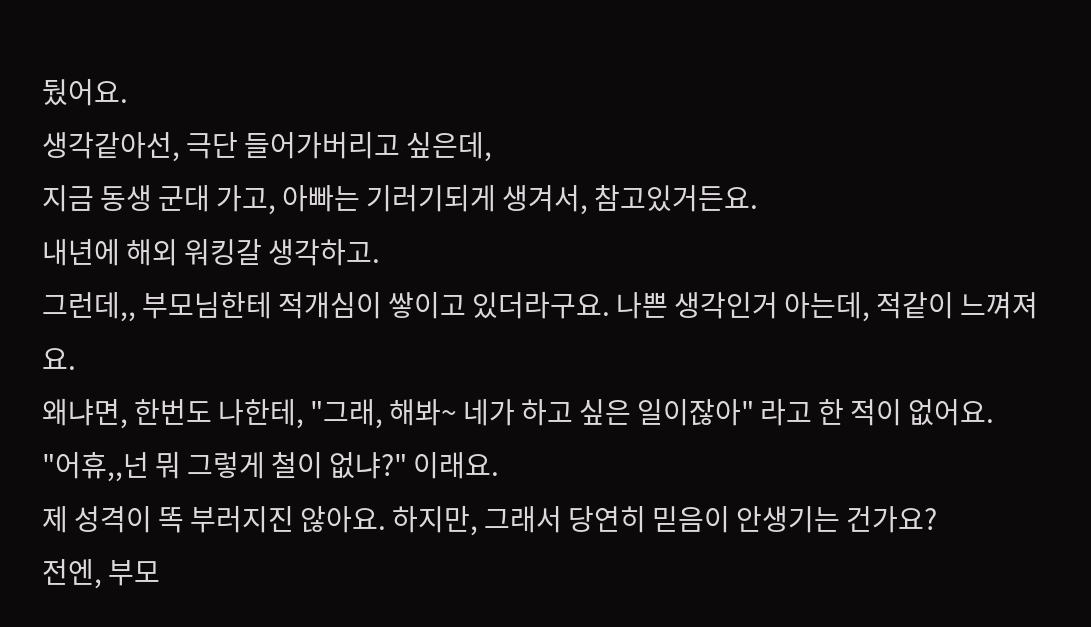뒀어요.
생각같아선, 극단 들어가버리고 싶은데,
지금 동생 군대 가고, 아빠는 기러기되게 생겨서, 참고있거든요.
내년에 해외 워킹갈 생각하고.
그런데,, 부모님한테 적개심이 쌓이고 있더라구요. 나쁜 생각인거 아는데, 적같이 느껴져요.
왜냐면, 한번도 나한테, "그래, 해봐~ 네가 하고 싶은 일이잖아" 라고 한 적이 없어요.
"어휴,,넌 뭐 그렇게 철이 없냐?" 이래요.
제 성격이 똑 부러지진 않아요. 하지만, 그래서 당연히 믿음이 안생기는 건가요?
전엔, 부모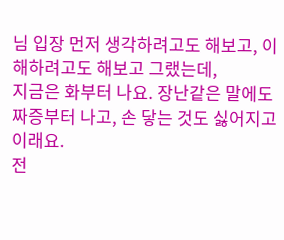님 입장 먼저 생각하려고도 해보고, 이해하려고도 해보고 그랬는데,
지금은 화부터 나요. 장난같은 말에도 짜증부터 나고, 손 닿는 것도 싫어지고 이래요.
전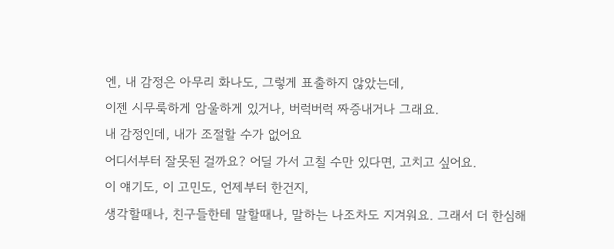엔, 내 감정은 아무리 화나도, 그렇게 표출하지 않았는데,
이젠 시무룩하게 암울하게 있거나, 버럭버럭 짜증내거나 그래요.
내 감정인데, 내가 조절할 수가 없어요
어디서부터 잘못된 걸까요? 어딜 가서 고칠 수만 있다면, 고치고 싶어요.
이 얘기도, 이 고민도, 언제부터 한건지,
생각할때나, 친구들한테 말할때나, 말하는 나조차도 지겨워요. 그래서 더 한심해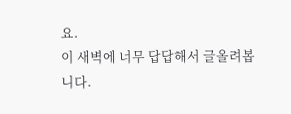요.
이 새벽에 너무 답답해서 글올려봅니다.